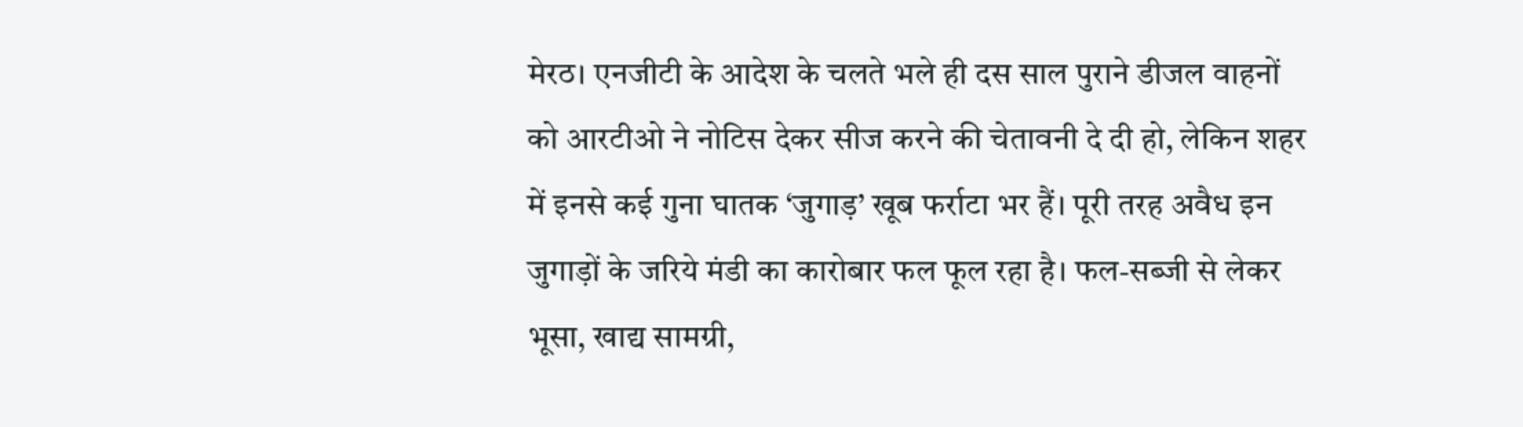मेरठ। एनजीटी के आदेश के चलते भले ही दस साल पुराने डीजल वाहनों को आरटीओ ने नोटिस देकर सीज करने की चेतावनी दे दी हो, लेकिन शहर में इनसे कई गुना घातक ‘जुगाड़’ खूब फर्राटा भर हैं। पूरी तरह अवैध इन जुगाड़ों के जरिये मंडी का कारोबार फल फूल रहा है। फल-सब्जी से लेकर भूसा, खाद्य सामग्री,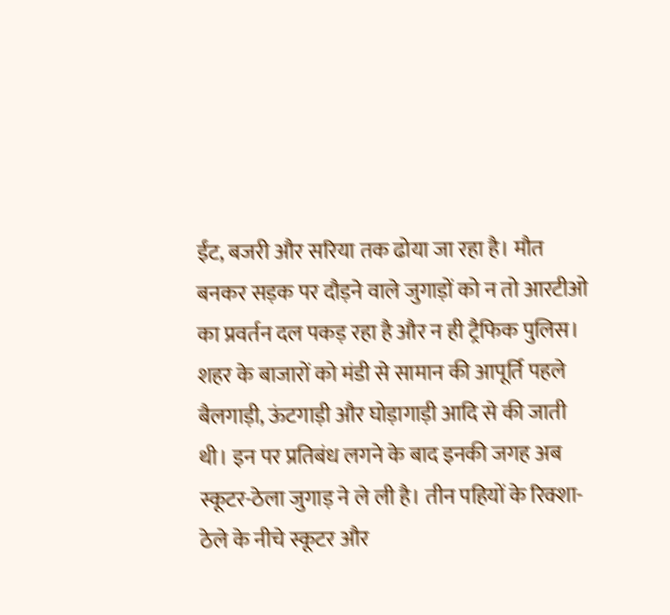ईंट, बजरी और सरिया तक ढोया जा रहा है। मौत बनकर सड़क पर दौड़ने वाले जुगाड़ों को न तो आरटीओ का प्रवर्तन दल पकड़ रहा है और न ही ट्रैफिक पुलिस।
शहर के बाजारों को मंडी से सामान की आपूर्ति पहले बैलगाड़ी, ऊंटगाड़ी और घोड़ागाड़ी आदि से की जाती थी। इन पर प्रतिबंध लगने के बाद इनकी जगह अब स्कूटर-ठेला जुगाड़ ने ले ली है। तीन पहियों के रिक्शा-ठेले के नीचे स्कूटर और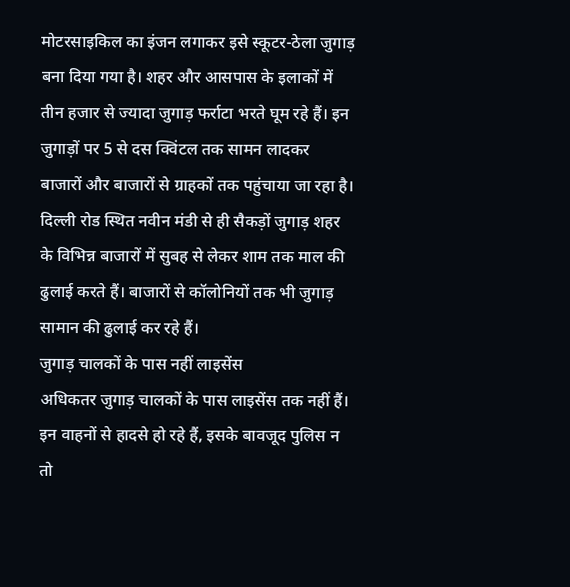मोटरसाइकिल का इंजन लगाकर इसे स्कूटर-ठेला जुगाड़ बना दिया गया है। शहर और आसपास के इलाकों में तीन हजार से ज्यादा जुगाड़ फर्राटा भरते घूम रहे हैं। इन जुगाड़ों पर 5 से दस क्विंटल तक सामन लादकर बाजारों और बाजारों से ग्राहकों तक पहुंचाया जा रहा है। दिल्ली रोड स्थित नवीन मंडी से ही सैकड़ों जुगाड़ शहर के विभिन्न बाजारों में सुबह से लेकर शाम तक माल की ढुलाई करते हैं। बाजारों से कॉलोनियों तक भी जुगाड़ सामान की ढुलाई कर रहे हैं।
जुगाड़ चालकों के पास नहीं लाइसेंस
अधिकतर जुगाड़ चालकों के पास लाइसेंस तक नहीं हैं। इन वाहनों से हादसे हो रहे हैं, इसके बावजूद पुलिस न तो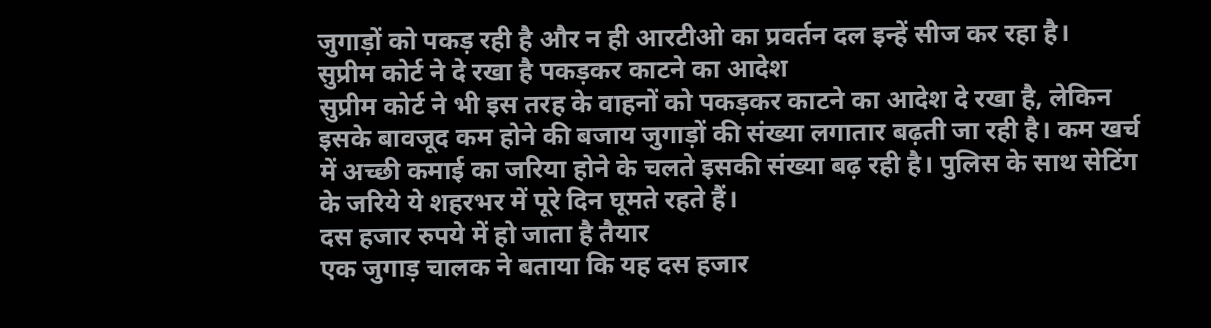जुगाड़ों को पकड़ रही है और न ही आरटीओ का प्रवर्तन दल इन्हें सीज कर रहा है।
सुप्रीम कोर्ट ने दे रखा है पकड़कर काटने का आदेश
सुप्रीम कोर्ट ने भी इस तरह के वाहनों को पकड़कर काटने का आदेश दे रखा है, लेकिन इसके बावजूद कम होने की बजाय जुगाड़ों की संख्या लगातार बढ़ती जा रही है। कम खर्च में अच्छी कमाई का जरिया होने के चलते इसकी संख्या बढ़ रही है। पुलिस के साथ सेटिंग के जरिये ये शहरभर में पूरे दिन घूमते रहते हैं।
दस हजार रुपये में हो जाता है तैयार
एक जुगाड़ चालक ने बताया कि यह दस हजार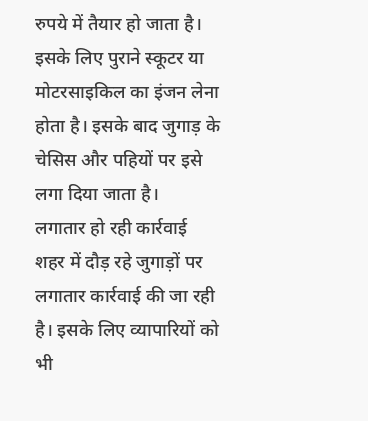रुपये में तैयार हो जाता है। इसके लिए पुराने स्कूटर या मोटरसाइकिल का इंजन लेना होता है। इसके बाद जुगाड़ के चेसिस और पहियों पर इसे लगा दिया जाता है।
लगातार हो रही कार्रवाई
शहर में दौड़ रहे जुगाड़ों पर लगातार कार्रवाई की जा रही है। इसके लिए व्यापारियों को भी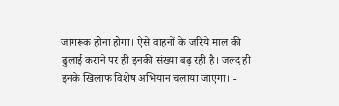जागरूक होना होगा। ऐसे वाहनों के जरिये माल की ढुलाई कराने पर ही इनकी संख्या बढ़ रही है। जल्द ही इनके खिलाफ विशेष अभियान चलाया जाएगा। -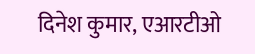दिनेश कुमार, एआरटीओ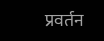प्रवर्तन